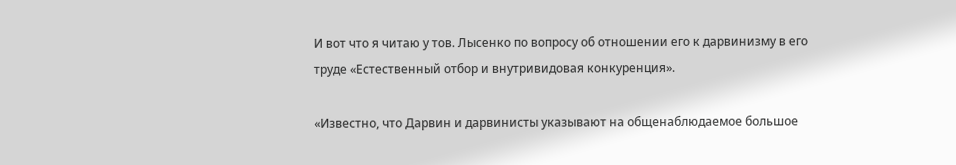И вот что я читаю у тов. Лысенко по вопросу об отношении его к дарвинизму в его труде «Естественный отбор и внутривидовая конкуренция».

«Известно, что Дарвин и дарвинисты указывают на общенаблюдаемое большое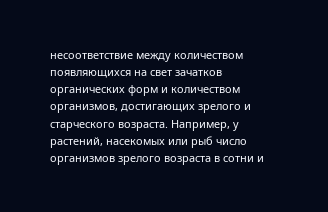несоответствие между количеством появляющихся на свет зачатков органических форм и количеством организмов, достигающих зрелого и старческого возраста. Например, у растений, насекомых или рыб число организмов зрелого возраста в сотни и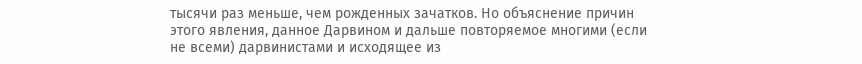тысячи раз меньше, чем рожденных зачатков. Но объяснение причин этого явления, данное Дарвином и дальше повторяемое многими (если не всеми) дарвинистами и исходящее из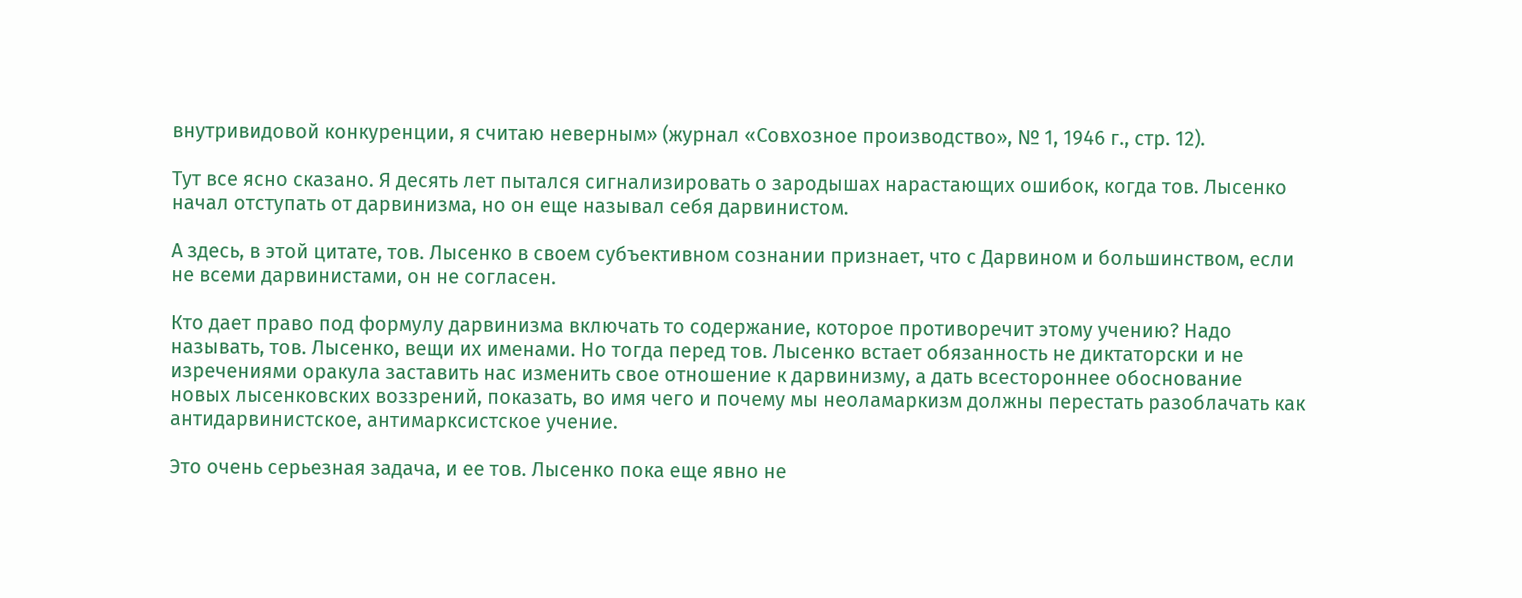внутривидовой конкуренции, я считаю неверным» (журнал «Совхозное производство», № 1, 1946 г., стр. 12).

Тут все ясно сказано. Я десять лет пытался сигнализировать о зародышах нарастающих ошибок, когда тов. Лысенко начал отступать от дарвинизма, но он еще называл себя дарвинистом.

А здесь, в этой цитате, тов. Лысенко в своем субъективном сознании признает, что с Дарвином и большинством, если не всеми дарвинистами, он не согласен.

Кто дает право под формулу дарвинизма включать то содержание, которое противоречит этому учению? Надо называть, тов. Лысенко, вещи их именами. Но тогда перед тов. Лысенко встает обязанность не диктаторски и не изречениями оракула заставить нас изменить свое отношение к дарвинизму, а дать всестороннее обоснование новых лысенковских воззрений, показать, во имя чего и почему мы неоламаркизм должны перестать разоблачать как антидарвинистское, антимарксистское учение.

Это очень серьезная задача, и ее тов. Лысенко пока еще явно не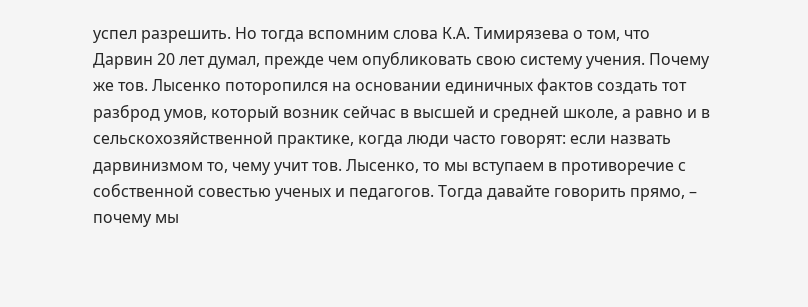успел разрешить. Но тогда вспомним слова К.А. Тимирязева о том, что Дарвин 20 лет думал, прежде чем опубликовать свою систему учения. Почему же тов. Лысенко поторопился на основании единичных фактов создать тот разброд умов, который возник сейчас в высшей и средней школе, а равно и в сельскохозяйственной практике, когда люди часто говорят: если назвать дарвинизмом то, чему учит тов. Лысенко, то мы вступаем в противоречие с собственной совестью ученых и педагогов. Тогда давайте говорить прямо, – почему мы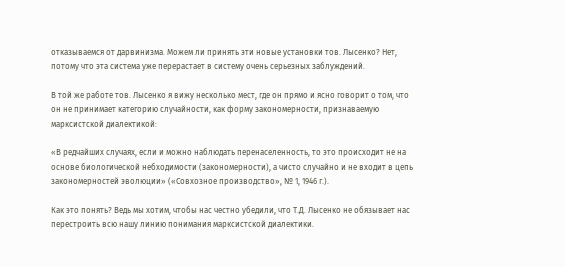отказываемся от дарвинизма. Можем ли принять эти новые установки тов. Лысенко? Нет, потому что эта система уже перерастает в систему очень серьезных заблуждений.

В той же работе тов. Лысенко я вижу несколько мест, где он прямо и ясно говорит о том, что он не принимает категорию случайности, как форму закономерности, признаваемую марксистской диалектикой:

«В редчайших случаях, если и можно наблюдать перенаселенность, то это происходит не на основе биологической небходимости (закономерности), а чисто случайно и не входит в цепь закономерностей эволюции» («Совхозное производство», № 1, 1946 г.).

Как это понять? Ведь мы хотим, чтобы нас честно убедили, что Т.Д. Лысенко не обязывает нас перестроить всю нашу линию понимания марксистской диалектики.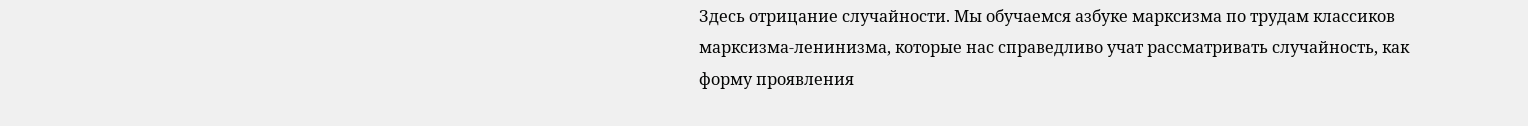Здесь отрицание случайности. Мы обучаемся азбуке марксизма по трудам классиков марксизма-ленинизма, которые нас справедливо учат рассматривать случайность, как форму проявления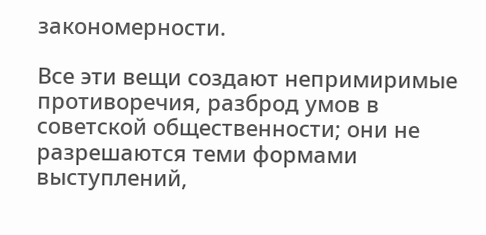закономерности.

Все эти вещи создают непримиримые противоречия, разброд умов в советской общественности; они не разрешаются теми формами выступлений,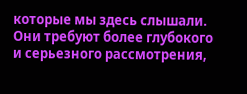которые мы здесь слышали. Они требуют более глубокого и серьезного рассмотрения,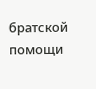братской помощи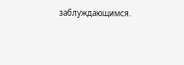заблуждающимся.